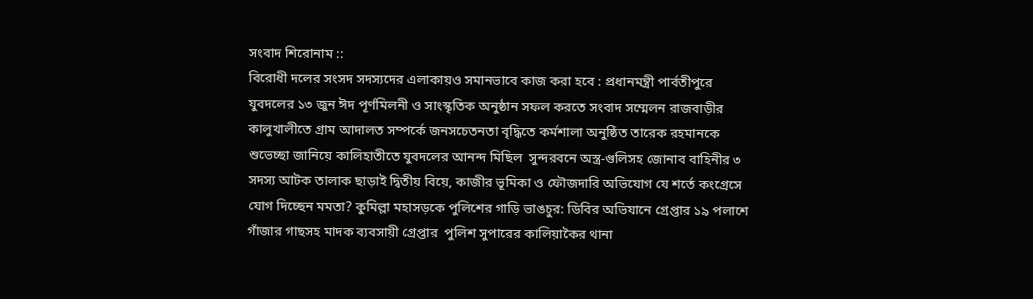সংবাদ শিরোনাম ::
বিরোধী দলের সংসদ সদস্যদের এলাকায়ও সমানভাবে কাজ করা হবে : প্রধানমন্ত্রী পার্বতীপুরে যুবদলের ১৩ জুন ঈদ পূর্ণমিলনী ও সাংস্কৃতিক অনুষ্ঠান সফল করতে সংবাদ সম্মেলন রাজবাড়ীর কালুখালীতে গ্রাম আদালত সম্পর্কে জনসচেতনতা বৃদ্ধিতে কর্মশালা অনুষ্ঠিত তারেক রহমানকে শুভেচ্ছা জানিয়ে কালিহাতীতে যুবদলের আনন্দ মিছিল  সুন্দরবনে অস্ত্র-গুলিসহ জোনাব বাহিনীর ৩ সদস্য আটক তালাক ছাড়াই দ্বিতীয় বিয়ে, কাজীর ভূমিকা ও ফৌজদারি অভিযোগ যে শর্তে কংগ্রেসে যোগ দিচ্ছেন মমতা? কুমিল্লা মহাসড়কে পুলিশের গাড়ি ভাঙচুর: ডিবির অভিযানে গ্রেপ্তার ১৯ পলাশে গাঁজার গাছসহ মাদক ব্যবসায়ী গ্রেপ্তার  পুলিশ সুপারের কালিয়াকৈর থানা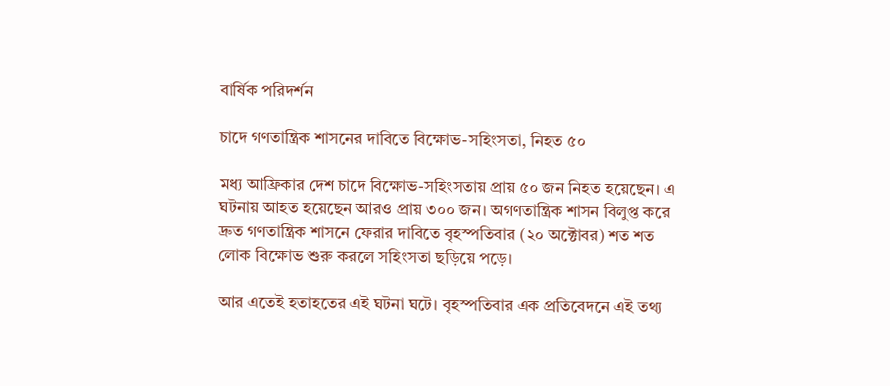বার্ষিক পরিদর্শন

চাদে গণতান্ত্রিক শাসনের দাবিতে বিক্ষোভ-সহিংসতা, নিহত ৫০

মধ্য আফ্রিকার দেশ চাদে বিক্ষোভ-সহিংসতায় প্রায় ৫০ জন নিহত হয়েছেন। এ ঘটনায় আহত হয়েছেন আরও প্রায় ৩০০ জন। অগণতান্ত্রিক শাসন বিলুপ্ত করে দ্রুত গণতান্ত্রিক শাসনে ফেরার দাবিতে বৃহস্পতিবার (২০ অক্টোবর) শত শত লোক বিক্ষোভ শুরু করলে সহিংসতা ছড়িয়ে পড়ে।

আর এতেই হতাহতের এই ঘটনা ঘটে। বৃহস্পতিবার এক প্রতিবেদনে এই তথ্য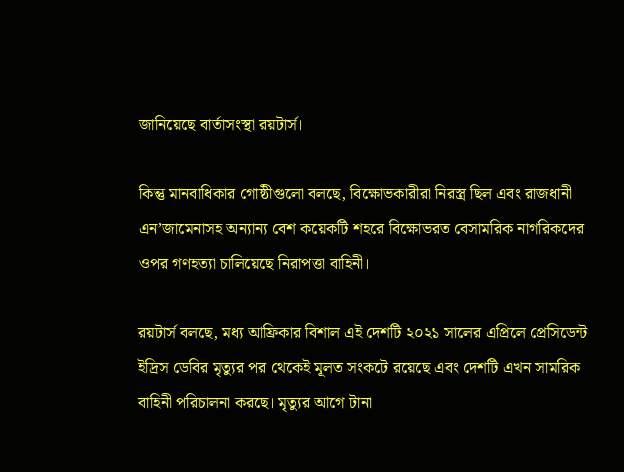জানিয়েছে বার্তাসংস্থা রয়টার্স।

কিন্তু মানবাধিকার গোষ্ঠীগুলো বলছে, বিক্ষোভকারীরা নিরস্ত্র ছিল এবং রাজধানী এন’জামেনাসহ অন্যান্য বেশ কয়েকটি শহরে বিক্ষোভরত বেসামরিক নাগরিকদের ওপর গণহত্যা চালিয়েছে নিরাপত্তা বাহিনী।

রয়টার্স বলছে, মধ্য আফ্রিকার বিশাল এই দেশটি ২০২১ সালের এপ্রিলে প্রেসিডেন্ট ইদ্রিস ডেবির মৃত্যুর পর থেকেই মূলত সংকটে রয়েছে এবং দেশটি এখন সামরিক বাহিনী পরিচালনা করছে। মৃত্যুর আগে টানা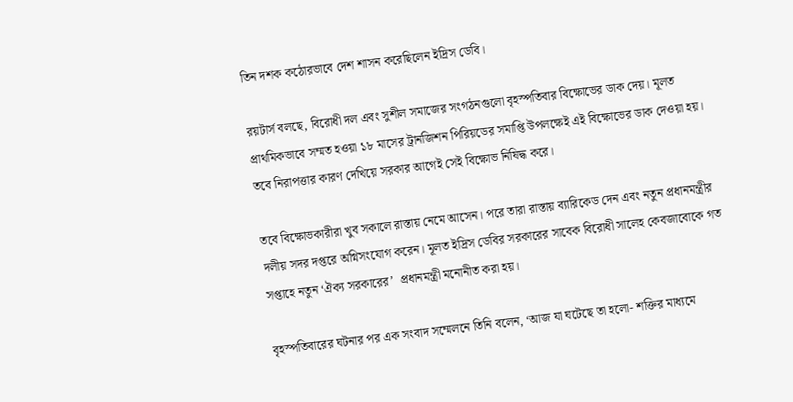তিন দশক কঠোরভাবে দেশ শাসন করেছিলেন ইদ্রিস ডেবি।

রয়টার্স বলছে, বিরোধী দল এবং সুশীল সমাজের সংগঠনগুলো বৃহস্পতিবার বিক্ষোভের ডাক দেয়। মূলত প্রাথমিকভাবে সম্মত হওয়া ১৮ মাসের ট্রানজিশন পিরিয়ডের সমাপ্তি উপলক্ষেই এই বিক্ষোভের ডাক দেওয়া হয়। তবে নিরাপত্তার কারণ দেখিয়ে সরকার আগেই সেই বিক্ষোভ নিষিদ্ধ করে।

তবে বিক্ষোভকারীরা খুব সকালে রাস্তায় নেমে আসেন। পরে তারা রাস্তায় ব্যারিকেড দেন এবং নতুন প্রধানমন্ত্রীর দলীয় সদর দপ্তরে অগ্নিসংযোগ করেন। মূলত ইদ্রিস ডেবির সরকারের সাবেক বিরোধী সালেহ কেবজাবোকে গত সপ্তাহে নতুন ‘ঐক্য সরকারের’  প্রধানমন্ত্রী মনোনীত করা হয়।

বৃহস্পতিবারের ঘটনার পর এক সংবাদ সম্মেলনে তিনি বলেন, ‘আজ যা ঘটেছে তা হলো- শক্তির মাধ্যমে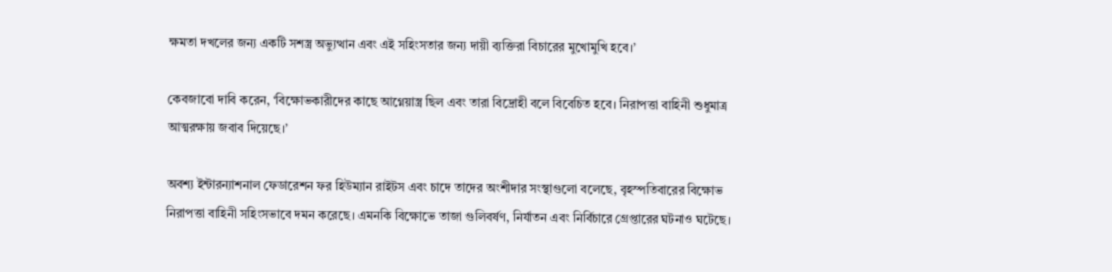ক্ষমতা দখলের জন্য একটি সশস্ত্র অভ্যুত্থান এবং এই সহিংসতার জন্য দায়ী ব্যক্তিরা বিচারের মুখোমুখি হবে।’

কেবজাবো দাবি করেন, ‘বিক্ষোভকারীদের কাছে আগ্নেয়াস্ত্র ছিল এবং তারা বিদ্রোহী বলে বিবেচিত হবে। নিরাপত্তা বাহিনী শুধুমাত্র আত্মরক্ষায় জবাব দিয়েছে।’

অবশ্য ইন্টারন্যাশনাল ফেডারেশন ফর হিউম্যান রাইটস এবং চাদে তাদের অংশীদার সংস্থাগুলো বলেছে, বৃহস্পতিবারের বিক্ষোভ নিরাপত্তা বাহিনী সহিংসভাবে দমন করেছে। এমনকি বিক্ষোভে তাজা গুলিবর্ষণ, নির্যাতন এবং নির্বিচারে গ্রেপ্তারের ঘটনাও ঘটেছে।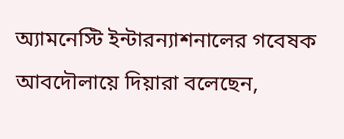অ্যামনেস্টি ইন্টারন্যাশনালের গবেষক আবদৌলায়ে দিয়ারা বলেছেন,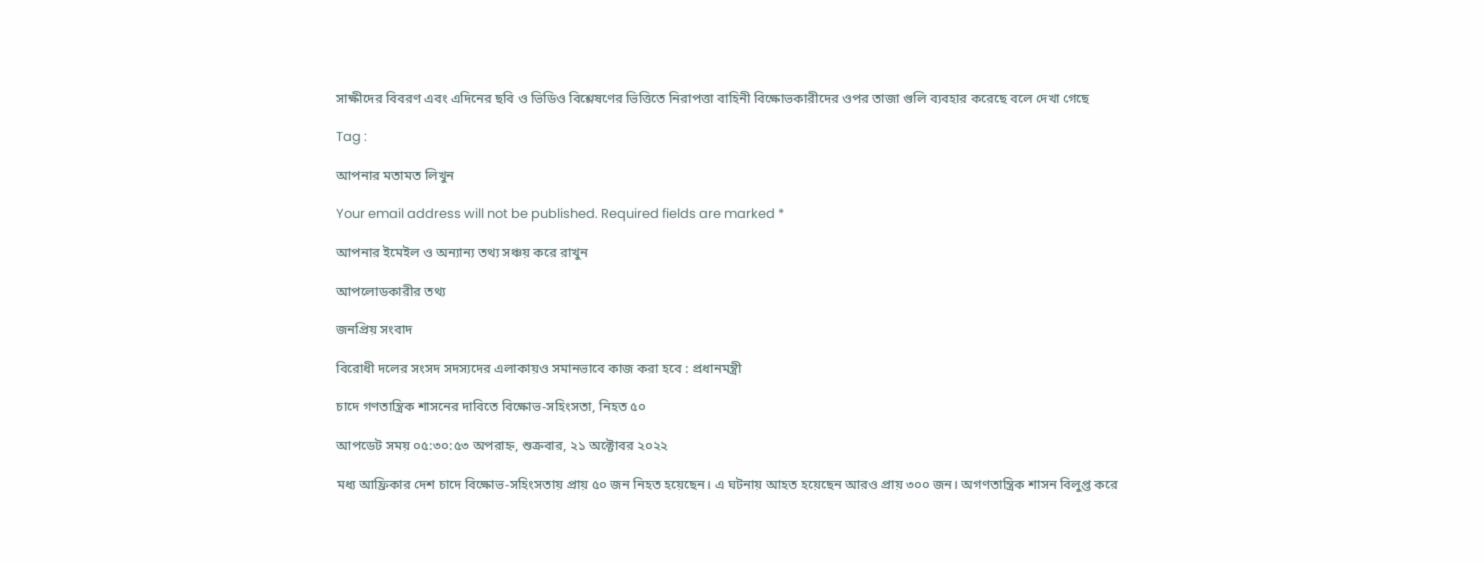সাক্ষীদের বিবরণ এবং এদিনের ছবি ও ভিডিও বিশ্লেষণের ভিত্তিতে নিরাপত্তা বাহিনী বিক্ষোভকারীদের ওপর তাজা গুলি ব্যবহার করেছে বলে দেখা গেছে

Tag :

আপনার মতামত লিখুন

Your email address will not be published. Required fields are marked *

আপনার ইমেইল ও অন্যান্য তথ্য সঞ্চয় করে রাখুন

আপলোডকারীর তথ্য

জনপ্রিয় সংবাদ

বিরোধী দলের সংসদ সদস্যদের এলাকায়ও সমানভাবে কাজ করা হবে : প্রধানমন্ত্রী

চাদে গণতান্ত্রিক শাসনের দাবিতে বিক্ষোভ-সহিংসতা, নিহত ৫০

আপডেট সময় ০৫:৩০:৫৩ অপরাহ্ন, শুক্রবার, ২১ অক্টোবর ২০২২

মধ্য আফ্রিকার দেশ চাদে বিক্ষোভ-সহিংসতায় প্রায় ৫০ জন নিহত হয়েছেন। এ ঘটনায় আহত হয়েছেন আরও প্রায় ৩০০ জন। অগণতান্ত্রিক শাসন বিলুপ্ত করে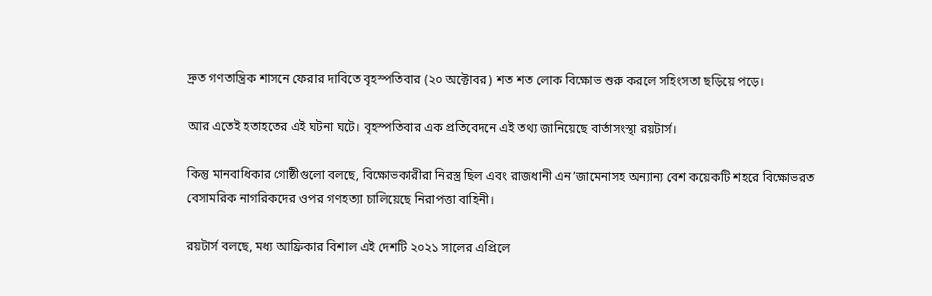দ্রুত গণতান্ত্রিক শাসনে ফেরার দাবিতে বৃহস্পতিবার (২০ অক্টোবর) শত শত লোক বিক্ষোভ শুরু করলে সহিংসতা ছড়িয়ে পড়ে।

আর এতেই হতাহতের এই ঘটনা ঘটে। বৃহস্পতিবার এক প্রতিবেদনে এই তথ্য জানিয়েছে বার্তাসংস্থা রয়টার্স।

কিন্তু মানবাধিকার গোষ্ঠীগুলো বলছে, বিক্ষোভকারীরা নিরস্ত্র ছিল এবং রাজধানী এন’জামেনাসহ অন্যান্য বেশ কয়েকটি শহরে বিক্ষোভরত বেসামরিক নাগরিকদের ওপর গণহত্যা চালিয়েছে নিরাপত্তা বাহিনী।

রয়টার্স বলছে, মধ্য আফ্রিকার বিশাল এই দেশটি ২০২১ সালের এপ্রিলে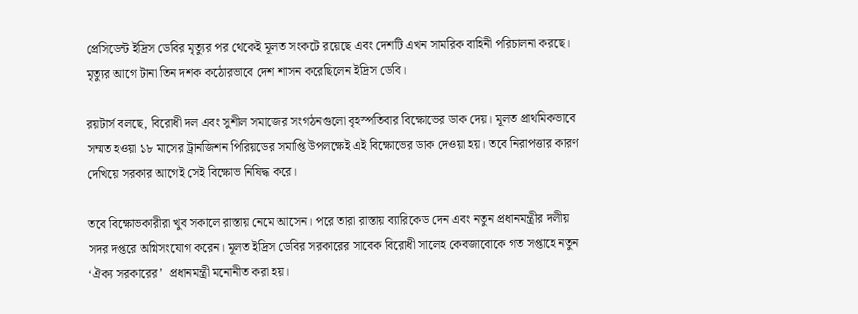প্রেসিডেন্ট ইদ্রিস ডেবির মৃত্যুর পর থেকেই মূলত সংকটে রয়েছে এবং দেশটি এখন সামরিক বাহিনী পরিচালনা করছে। মৃত্যুর আগে টানা তিন দশক কঠোরভাবে দেশ শাসন করেছিলেন ইদ্রিস ডেবি।

রয়টার্স বলছে, বিরোধী দল এবং সুশীল সমাজের সংগঠনগুলো বৃহস্পতিবার বিক্ষোভের ডাক দেয়। মূলত প্রাথমিকভাবে সম্মত হওয়া ১৮ মাসের ট্রানজিশন পিরিয়ডের সমাপ্তি উপলক্ষেই এই বিক্ষোভের ডাক দেওয়া হয়। তবে নিরাপত্তার কারণ দেখিয়ে সরকার আগেই সেই বিক্ষোভ নিষিদ্ধ করে।

তবে বিক্ষোভকারীরা খুব সকালে রাস্তায় নেমে আসেন। পরে তারা রাস্তায় ব্যারিকেড দেন এবং নতুন প্রধানমন্ত্রীর দলীয় সদর দপ্তরে অগ্নিসংযোগ করেন। মূলত ইদ্রিস ডেবির সরকারের সাবেক বিরোধী সালেহ কেবজাবোকে গত সপ্তাহে নতুন ‘ঐক্য সরকারের’  প্রধানমন্ত্রী মনোনীত করা হয়।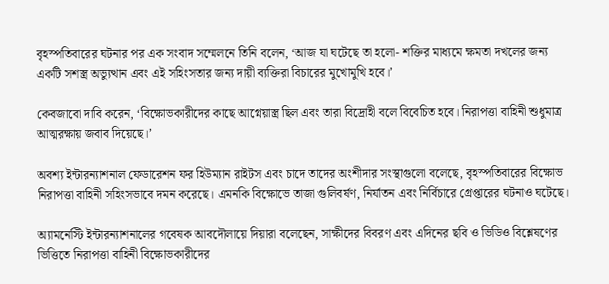বৃহস্পতিবারের ঘটনার পর এক সংবাদ সম্মেলনে তিনি বলেন, ‘আজ যা ঘটেছে তা হলো- শক্তির মাধ্যমে ক্ষমতা দখলের জন্য একটি সশস্ত্র অভ্যুত্থান এবং এই সহিংসতার জন্য দায়ী ব্যক্তিরা বিচারের মুখোমুখি হবে।’

কেবজাবো দাবি করেন, ‘বিক্ষোভকারীদের কাছে আগ্নেয়াস্ত্র ছিল এবং তারা বিদ্রোহী বলে বিবেচিত হবে। নিরাপত্তা বাহিনী শুধুমাত্র আত্মরক্ষায় জবাব দিয়েছে।’

অবশ্য ইন্টারন্যাশনাল ফেডারেশন ফর হিউম্যান রাইটস এবং চাদে তাদের অংশীদার সংস্থাগুলো বলেছে, বৃহস্পতিবারের বিক্ষোভ নিরাপত্তা বাহিনী সহিংসভাবে দমন করেছে। এমনকি বিক্ষোভে তাজা গুলিবর্ষণ, নির্যাতন এবং নির্বিচারে গ্রেপ্তারের ঘটনাও ঘটেছে।

অ্যামনেস্টি ইন্টারন্যাশনালের গবেষক আবদৌলায়ে দিয়ারা বলেছেন, সাক্ষীদের বিবরণ এবং এদিনের ছবি ও ভিডিও বিশ্লেষণের ভিত্তিতে নিরাপত্তা বাহিনী বিক্ষোভকারীদের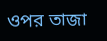ওপর তাজা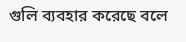গুলি ব্যবহার করেছে বলে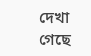দেখা গেছে